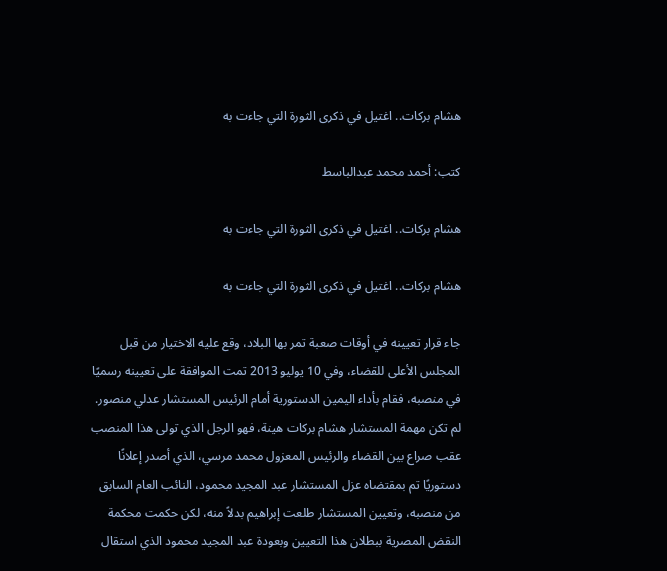هشام بركات.. اغتيل في ذكرى الثورة التي جاءت به

كتب: أحمد محمد عبدالباسط

هشام بركات.. اغتيل في ذكرى الثورة التي جاءت به

هشام بركات.. اغتيل في ذكرى الثورة التي جاءت به

جاء قرار تعيينه في أوقات صعبة تمر بها البلاد، وقع عليه الاختيار من قبل المجلس الأعلى للقضاء، وفي 10 يوليو 2013 تمت الموافقة على تعيينه رسميًا في منصبه، فقام بأداء اليمين الدستورية أمام الرئيس المستشار عدلي منصور. لم تكن مهمة المستشار هشام بركات هينة، فهو الرجل الذي تولى هذا المنصب عقب صراع بين القضاء والرئيس المعزول محمد مرسي، الذي أصدر إعلانًا دستوريًا تم بمقتضاه عزل المستشار عبد المجيد محمود، النائب العام السابق من منصبه، وتعيين المستشار طلعت إبراهيم بدلاً منه، لكن حكمت محكمة النقض المصرية ببطلان هذا التعيين وبعودة عبد المجيد محمود الذي استقال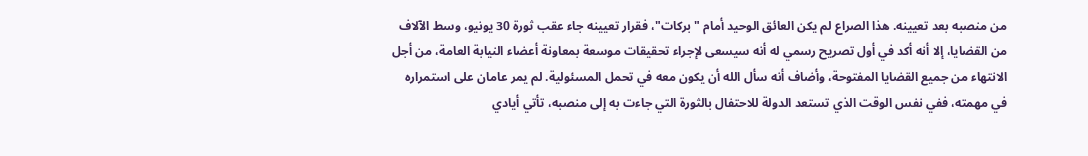من منصبه بعد تعيينه. هذا الصراع لم يكن العائق الوحيد أمام "بركات"، فقرار تعيينه جاء عقب ثورة 30 يونيو، وسط الآلاف من القضايا، إلا أنه أكد في أول تصريح رسمي له أنه سيسعى لإجراء تحقيقات موسعة بمعاونة أعضاء النيابة العامة، من أجل الانتهاء من جميع القضايا المفتوحة، وأضاف أنه سأل الله أن يكون معه في تحمل المسئولية. لم يمر عامان على استمراره في مهمته، ففي نفس الوقت الذي تستعد الدولة للاحتفال بالثورة التي جاءت به إلى منصبه، تأتي أيادي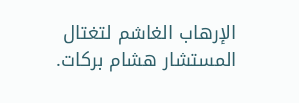الإرهاب الغاشم لتغتال المستشار هشام بركات.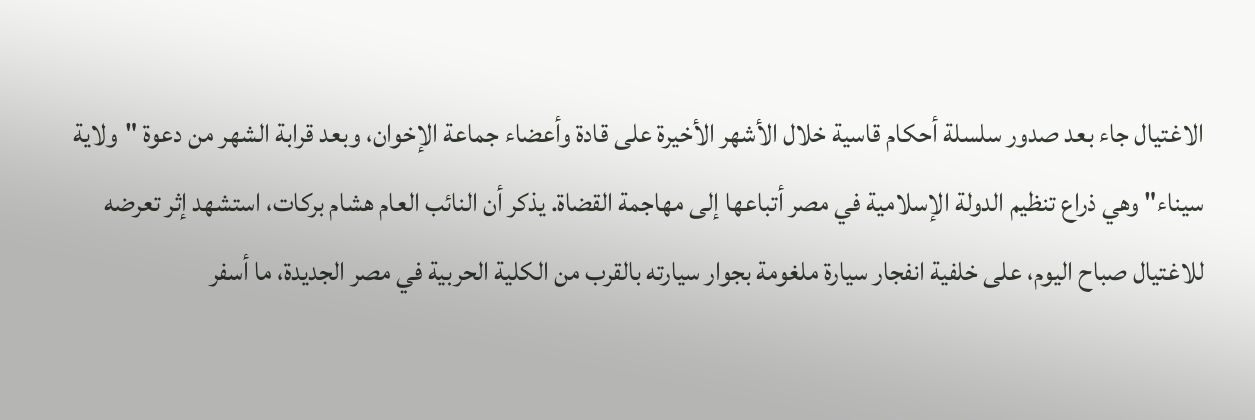الاغتيال جاء بعد صدور سلسلة أحكام قاسية خلال الأشهر الأخيرة على قادة وأعضاء جماعة الإخوان، وبعد قرابة الشهر من دعوة "ولاية سيناء" وهي ذراع تنظيم الدولة الإسلامية في مصر أتباعها إلى مهاجمة القضاة. يذكر أن النائب العام هشام بركات، استشهد إثر تعرضه للاغتيال صباح اليوم، على خلفية انفجار سيارة ملغومة بجوار سيارته بالقرب من الكلية الحربية في مصر الجديدة، ما أسفر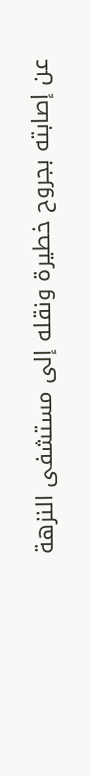عن إصابته بجروح خطيرة ونقله إلى مستشفى النزهة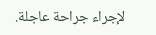لإجراء جراحة عاجلة.